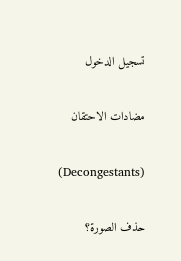تسجيل الدخول

مضادات الاحتقان

(Decongestants)

حذف الصورة؟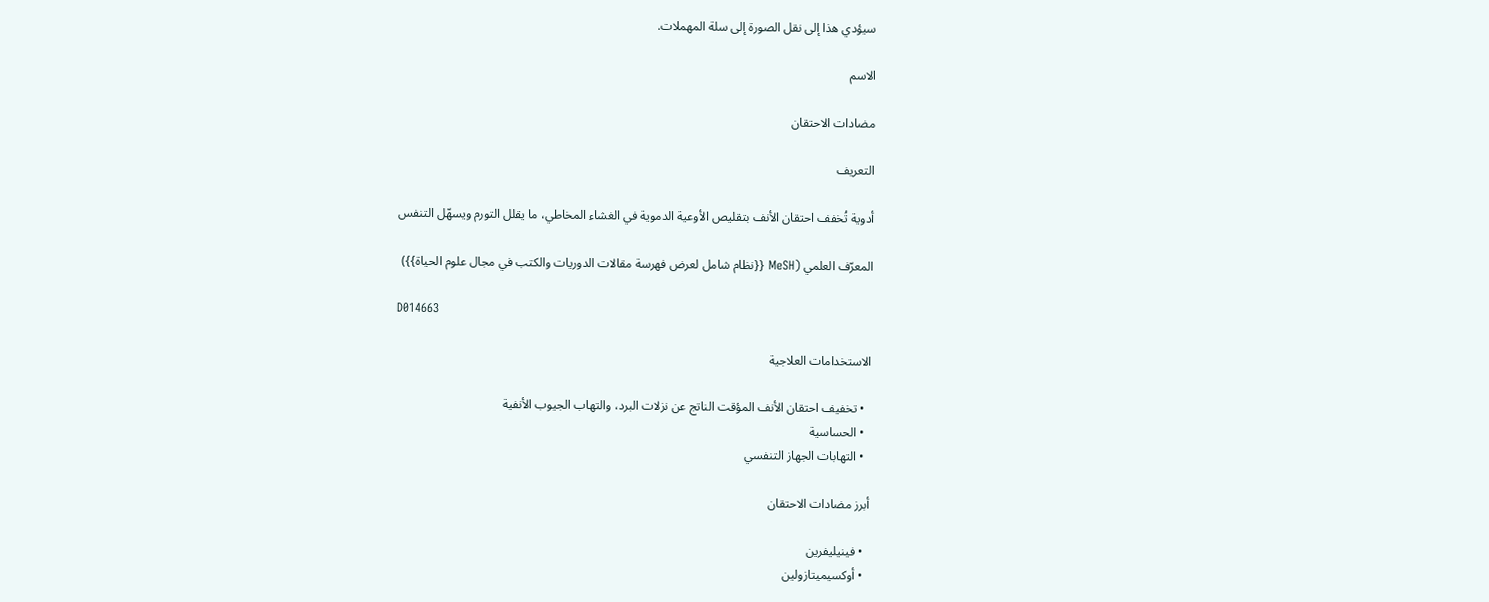سيؤدي هذا إلى نقل الصورة إلى سلة المهملات.

الاسم

مضادات الاحتقان

التعريف

أدوية تُخفف احتقان الأنف بتقليص الأوعية الدموية في الغشاء المخاطي، ما يقلل التورم ويسهّل التنفس

المعرّف العلمي (MeSH {{نظام شامل لعرض فهرسة مقالات الدوريات والكتب في مجال علوم الحياة}})

D014663

الاستخدامات العلاجية

  • تخفيف احتقان الأنف المؤقت الناتج عن نزلات البرد، والتهاب الجيوب الأنفية
  • الحساسية
  • التهابات الجهاز التنفسي

أبرز مضادات الاحتقان

  • فينيليفرين
  • أوكسيميتازولين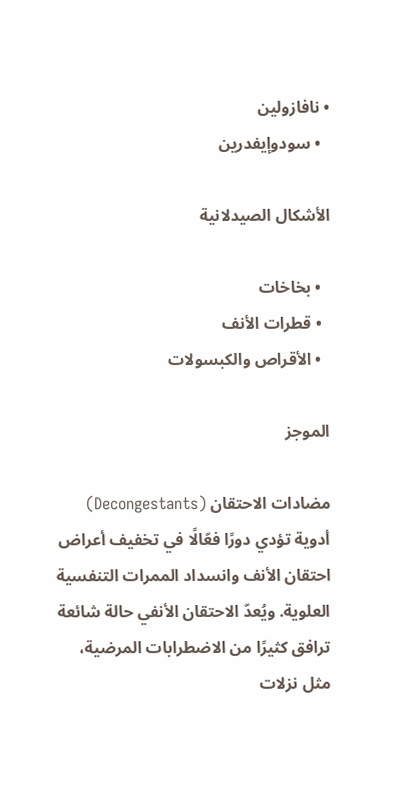• نافازولين
  • سودوإيفدرين

الأشكال الصيدلانية

  • بخاخات
  • قطرات الأنف
  • الأقراص والكبسولات

الموجز

مضادات الاحتقان (Decongestants) أدوية تؤدي دورًا فعّالًا في تخفيف أعراض احتقان الأنف وانسداد الممرات التنفسية العلوية. ويُعدّ الاحتقان الأنفي حالة شائعة ترافق كثيرًا من الاضطرابات المرضية، مثل نزلات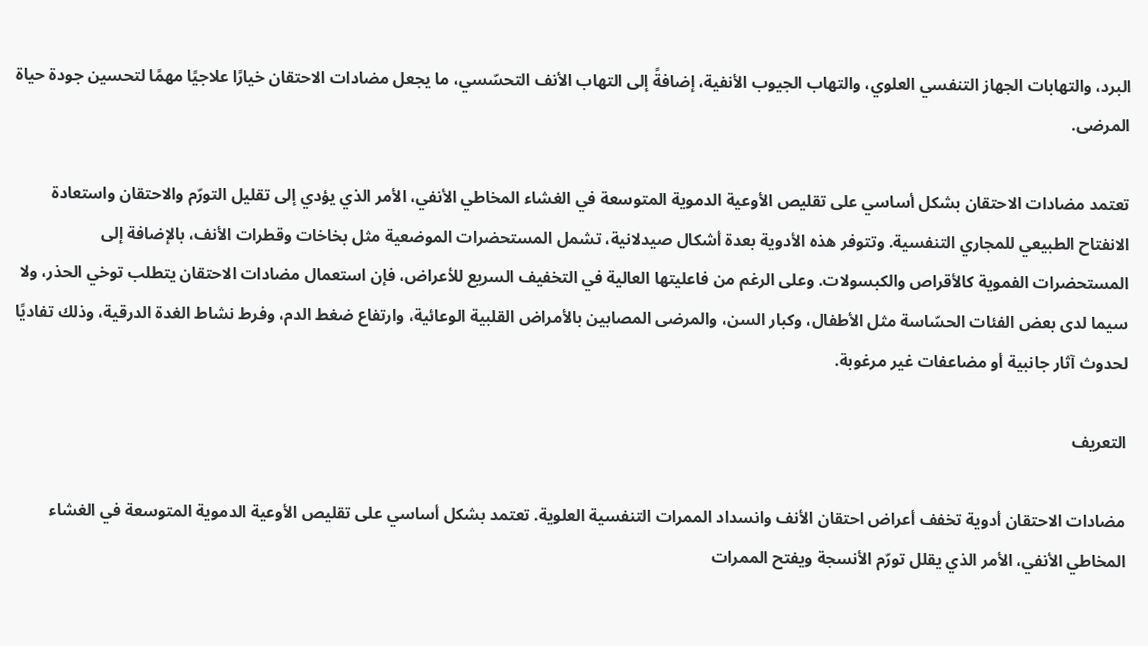البرد، والتهابات الجهاز التنفسي العلوي، والتهاب الجيوب الأنفية، إضافةً إلى التهاب الأنف التحسّسي، ما يجعل مضادات الاحتقان خيارًا علاجيًا مهمًا لتحسين جودة حياة المرضى.

تعتمد مضادات الاحتقان بشكل أساسي على تقليص الأوعية الدموية المتوسعة في الغشاء المخاطي الأنفي، الأمر الذي يؤدي إلى تقليل التورّم والاحتقان واستعادة الانفتاح الطبيعي للمجاري التنفسية. وتتوفر هذه الأدوية بعدة أشكال صيدلانية، تشمل المستحضرات الموضعية مثل بخاخات وقطرات الأنف، بالإضافة إلى المستحضرات الفموية كالأقراص والكبسولات. وعلى الرغم من فاعليتها العالية في التخفيف السريع للأعراض، فإن استعمال مضادات الاحتقان يتطلب توخي الحذر، ولا سيما لدى بعض الفئات الحسّاسة مثل الأطفال، وكبار السن، والمرضى المصابين بالأمراض القلبية الوعائية، وارتفاع ضغط الدم، وفرط نشاط الغدة الدرقية، وذلك تفاديًا لحدوث آثار جانبية أو مضاعفات غير مرغوبة.

التعريف

مضادات الاحتقان أدوية تخفف أعراض احتقان الأنف وانسداد الممرات التنفسية العلوية. تعتمد بشكل أساسي على تقليص الأوعية الدموية المتوسعة في الغشاء المخاطي الأنفي، الأمر الذي يقلل تورّم الأنسجة ويفتح الممرات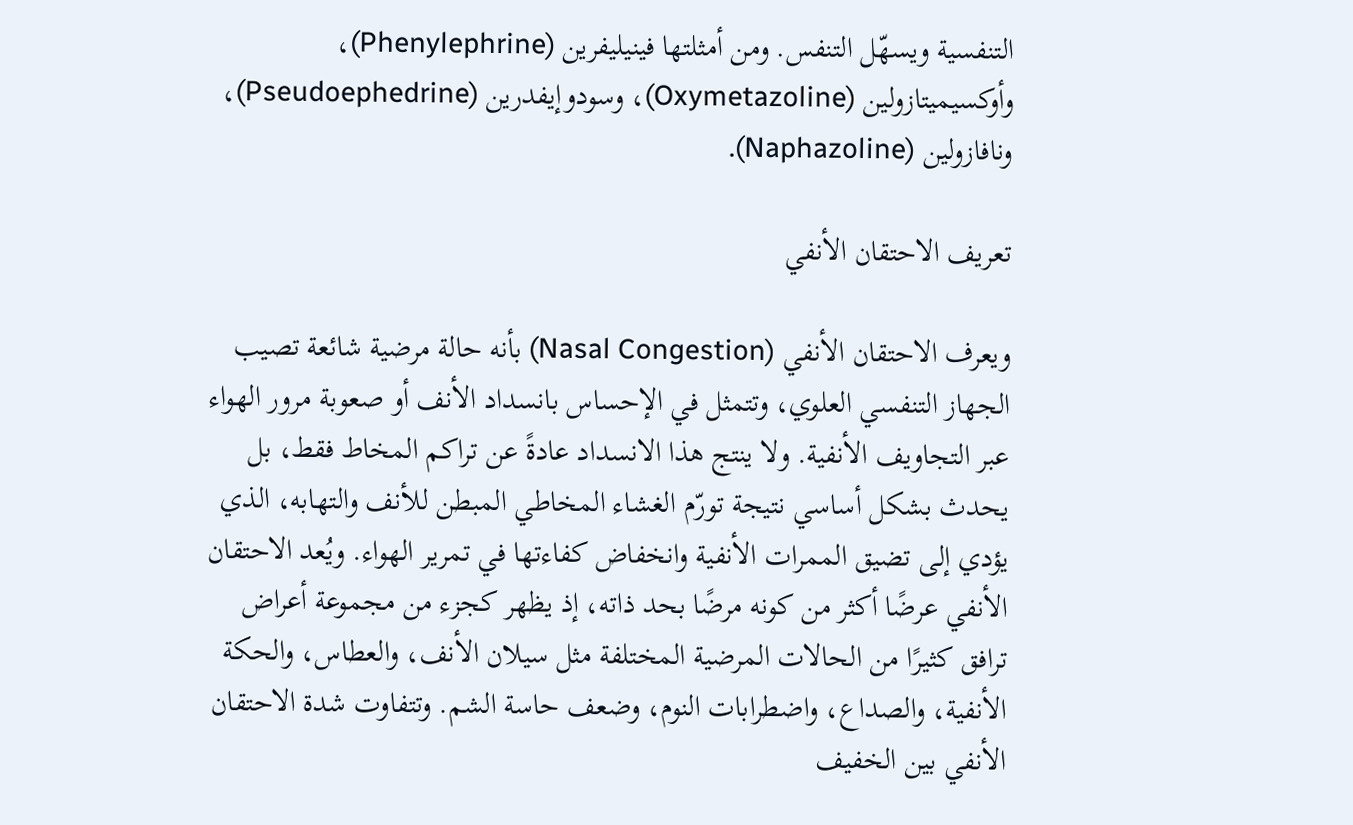التنفسية ويسهّل التنفس. ومن أمثلتها فينيليفرين (Phenylephrine)، وأوكسيميتازولين (Oxymetazoline)، وسودوإيفدرين (Pseudoephedrine)، ونافازولين (Naphazoline).

تعريف الاحتقان الأنفي

ويعرف الاحتقان الأنفي (Nasal Congestion) بأنه حالة مرضية شائعة تصيب الجهاز التنفسي العلوي، وتتمثل في الإحساس بانسداد الأنف أو صعوبة مرور الهواء عبر التجاويف الأنفية. ولا ينتج هذا الانسداد عادةً عن تراكم المخاط فقط، بل يحدث بشكل أساسي نتيجة تورّم الغشاء المخاطي المبطن للأنف والتهابه، الذي يؤدي إلى تضيق الممرات الأنفية وانخفاض كفاءتها في تمرير الهواء. ويُعد الاحتقان الأنفي عرضًا أكثر من كونه مرضًا بحد ذاته، إذ يظهر كجزء من مجموعة أعراض ترافق كثيرًا من الحالات المرضية المختلفة مثل سيلان الأنف، والعطاس، والحكة الأنفية، والصداع، واضطرابات النوم، وضعف حاسة الشم. وتتفاوت شدة الاحتقان الأنفي بين الخفيف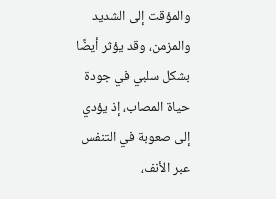والمؤقت إلى الشديد والمزمن، وقد يؤثر أيضًا بشكل سلبي في جودة حياة المصاب، إذ يؤدي إلى صعوبة في التنفس عبر الأنف،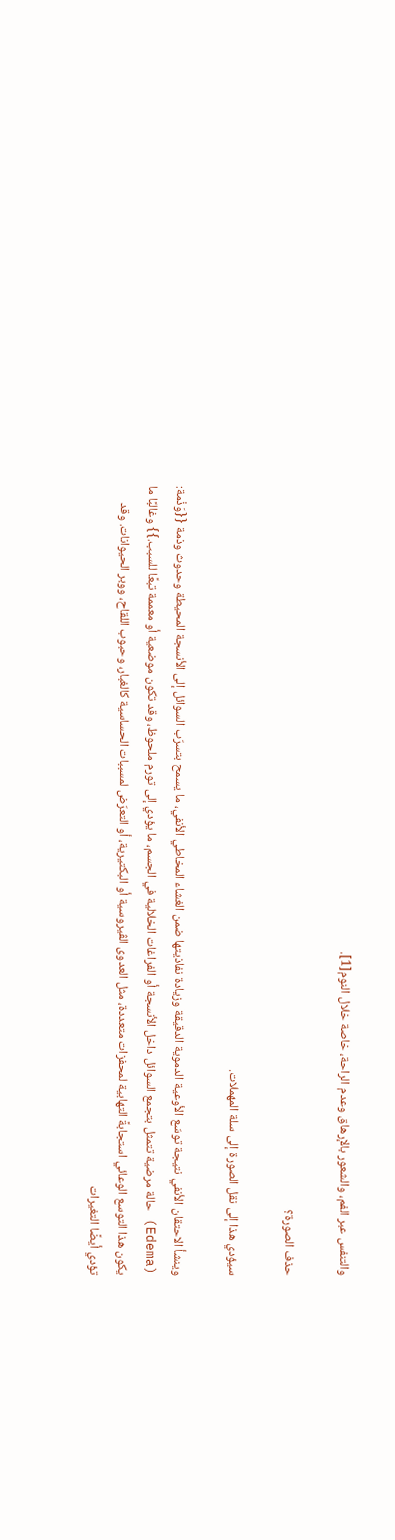والتنفس عبر الفم، والشعور بالإرهاق وعدم الراحة، خاصة خلال النوم[1].

حذف الصورة؟

سيؤدي هذا إلى نقل الصورة إلى سلة المهملات.

وينشأ الاحتقان الأنفي نتيجة توسّع الأوعية الدموية الدقيقة وزيادة نفاذيتها ضمن الغشاء المخاطي الأنفي، ما يسمح بتسرّب السوائل إلى الأنسجة المحيطة وحدوث وذمة {{وَذْمة: (Edema) حالة مرضية تتمثل بتجمع السوائل داخل الأنسجة أو الفراغات الخلالية في الجسم، ما يؤدي إلى تورم ملحوظ، وقد تكون موضعية أو معممة تبعًا للسبب.}} وغالبًا ما يكون هذا التوسع الوعائي استجابةً التهابية لمحفزات متعددة، مثل العدوى الڨيروسية أو البكتيرية، أو التعرّض لمسببات الحساسية كالغبار، وحبوب اللقاح، ووبر الحيوانات. وقد تؤدي أيضًا التغيرات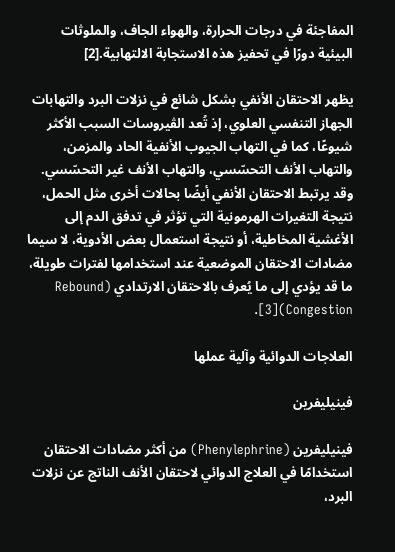المفاجئة في درجات الحرارة، والهواء الجاف، والملوثات البيئية دورًا في تحفيز هذه الاستجابة الالتهابية.[2]

يظهر الاحتقان الأنفي بشكل شائع في نزلات البرد والتهابات الجهاز التنفسي العلوي، إذ تُعد الڨيروسات السبب الأكثر شيوعًا، كما في التهاب الجيوب الأنفية الحاد والمزمن، والتهاب الأنف التحسّسي، والتهاب الأنف غير التحسّسي. وقد يرتبط الاحتقان الأنفي أيضًا بحالات أخرى مثل الحمل، نتيجة التغيرات الهرمونية التي تؤثر في تدفق الدم إلى الأغشية المخاطية، أو نتيجة استعمال بعض الأدوية، لا سيما مضادات الاحتقان الموضعية عند استخدامها لفترات طويلة، ما قد يؤدي إلى ما يُعرف بالاحتقان الارتدادي (Rebound Congestion)[3].

العلاجات الدوائية وآلية عملها

فينيليفرين

فينيليفرين (Phenylephrine) من أكثر مضادات الاحتقان استخدامًا في العلاج الدوائي لاحتقان الأنف الناتج عن نزلات البرد،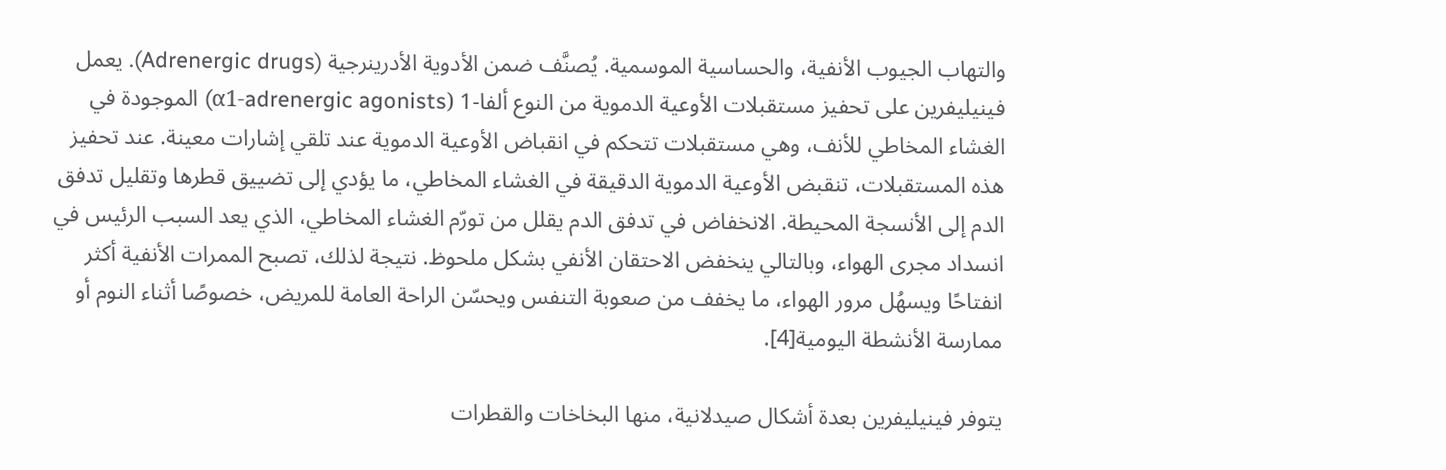والتهاب الجيوب الأنفية، والحساسية الموسمية. يُصنَّف ضمن الأدوية الأدرينرجية (Adrenergic drugs). يعمل فينيليفرين على تحفيز مستقبلات الأوعية الدموية من النوع ألفا‑1 (α1‑adrenergic agonists) الموجودة في الغشاء المخاطي للأنف، وهي مستقبلات تتحكم في انقباض الأوعية الدموية عند تلقي إشارات معينة. عند تحفيز هذه المستقبلات، تنقبض الأوعية الدموية الدقيقة في الغشاء المخاطي، ما يؤدي إلى تضييق قطرها وتقليل تدفق الدم إلى الأنسجة المحيطة. الانخفاض في تدفق الدم يقلل من تورّم الغشاء المخاطي، الذي يعد السبب الرئيس في انسداد مجرى الهواء، وبالتالي ينخفض الاحتقان الأنفي بشكل ملحوظ. نتيجة لذلك، تصبح الممرات الأنفية أكثر انفتاحًا ويسهُل مرور الهواء، ما يخفف من صعوبة التنفس ويحسّن الراحة العامة للمريض، خصوصًا أثناء النوم أو ممارسة الأنشطة اليومية[4].

يتوفر فينيليفرين بعدة أشكال صيدلانية، منها البخاخات والقطرات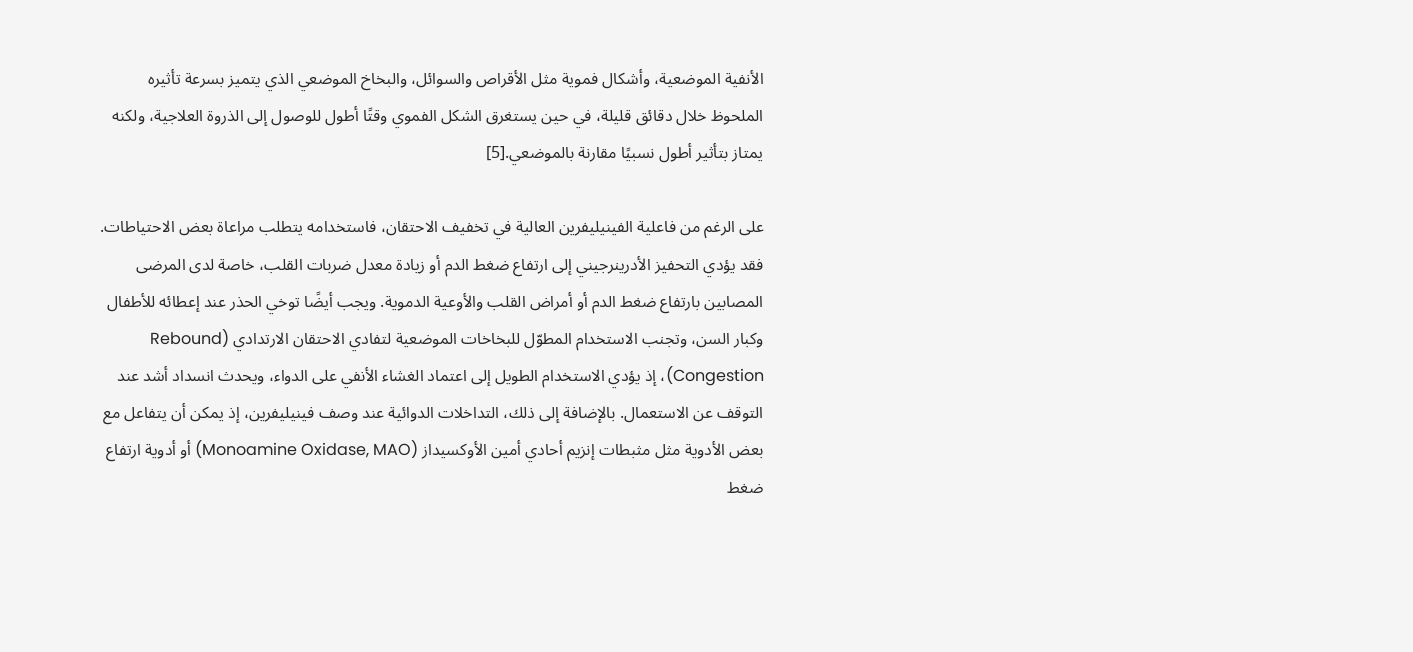الأنفية الموضعية، وأشكال فموية مثل الأقراص والسوائل، والبخاخ الموضعي الذي يتميز بسرعة تأثيره الملحوظ خلال دقائق قليلة، في حين يستغرق الشكل الفموي وقتًا أطول للوصول إلى الذروة العلاجية، ولكنه يمتاز بتأثير أطول نسبيًا مقارنة بالموضعي.[5]

على الرغم من فاعلية الفينيليفرين العالية في تخفيف الاحتقان، فاستخدامه يتطلب مراعاة بعض الاحتياطات. فقد يؤدي التحفيز الأدرينرجيني إلى ارتفاع ضغط الدم أو زيادة معدل ضربات القلب، خاصة لدى المرضى المصابين بارتفاع ضغط الدم أو أمراض القلب والأوعية الدموية. ويجب أيضًا توخي الحذر عند إعطائه للأطفال وكبار السن، وتجنب الاستخدام المطوّل للبخاخات الموضعية لتفادي الاحتقان الارتدادي (Rebound Congestion)، إذ يؤدي الاستخدام الطويل إلى اعتماد الغشاء الأنفي على الدواء، ويحدث انسداد أشد عند التوقف عن الاستعمال. بالإضافة إلى ذلك، التداخلات الدوائية عند وصف فينيليفرين، إذ يمكن أن يتفاعل مع بعض الأدوية مثل مثبطات إنزيم أحادي أمين الأوكسيداز (Monoamine Oxidase, MAO) أو أدوية ارتفاع ضغط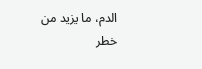الدم، ما يزيد من خطر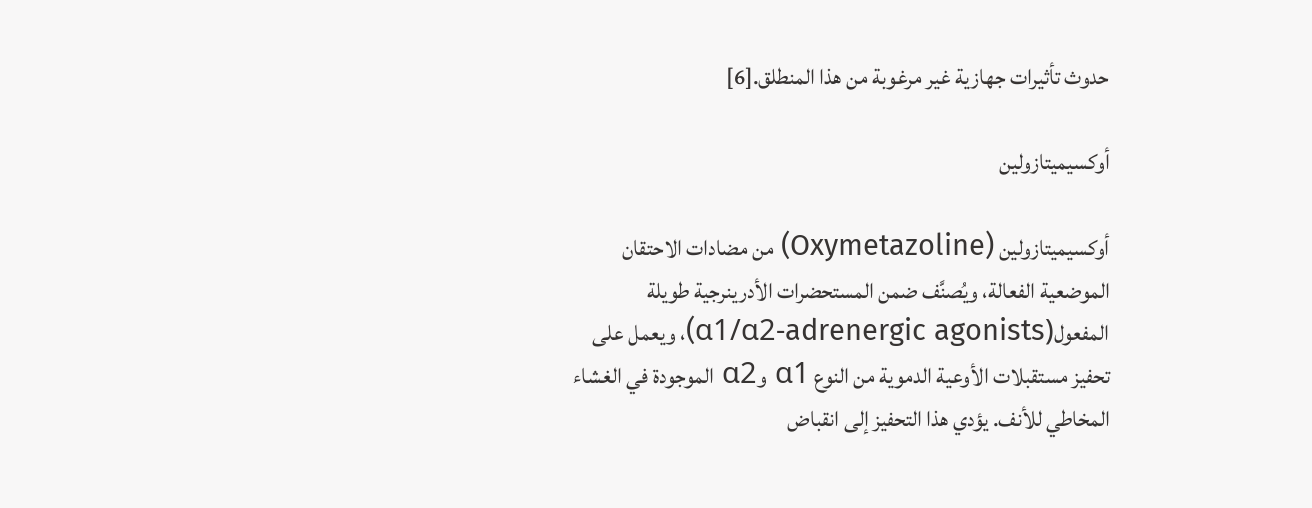حدوث تأثيرات جهازية غير مرغوبة من هذا المنطلق.[6]

أوكسيميتازولين

أوكسيميتازولين (Oxymetazoline) من مضادات الاحتقان الموضعية الفعالة، ويُصنَّف ضمن المستحضرات الأدرينرجية طويلة المفعول(α1/α2‑adrenergic agonists)، ويعمل على تحفيز مستقبلات الأوعية الدموية من النوع α1 وα2 الموجودة في الغشاء المخاطي للأنف. يؤدي هذا التحفيز إلى انقباض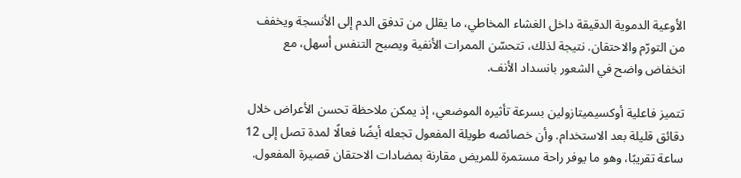الأوعية الدموية الدقيقة داخل الغشاء المخاطي، ما يقلل من تدفق الدم إلى الأنسجة ويخفف من التورّم والاحتقان. نتيجة لذلك، تتحسّن الممرات الأنفية ويصبح التنفس أسهل، مع انخفاض واضح في الشعور بانسداد الأنف.

تتميز فاعلية أوكسيميتازولين بسرعة تأثيره الموضعي، إذ يمكن ملاحظة تحسن الأعراض خلال دقائق قليلة بعد الاستخدام. وأن خصائصه طويلة المفعول تجعله أيضًا فعالًا لمدة تصل إلى 12 ساعة تقريبًا، وهو ما يوفر راحة مستمرة للمريض مقارنة بمضادات الاحتقان قصيرة المفعول.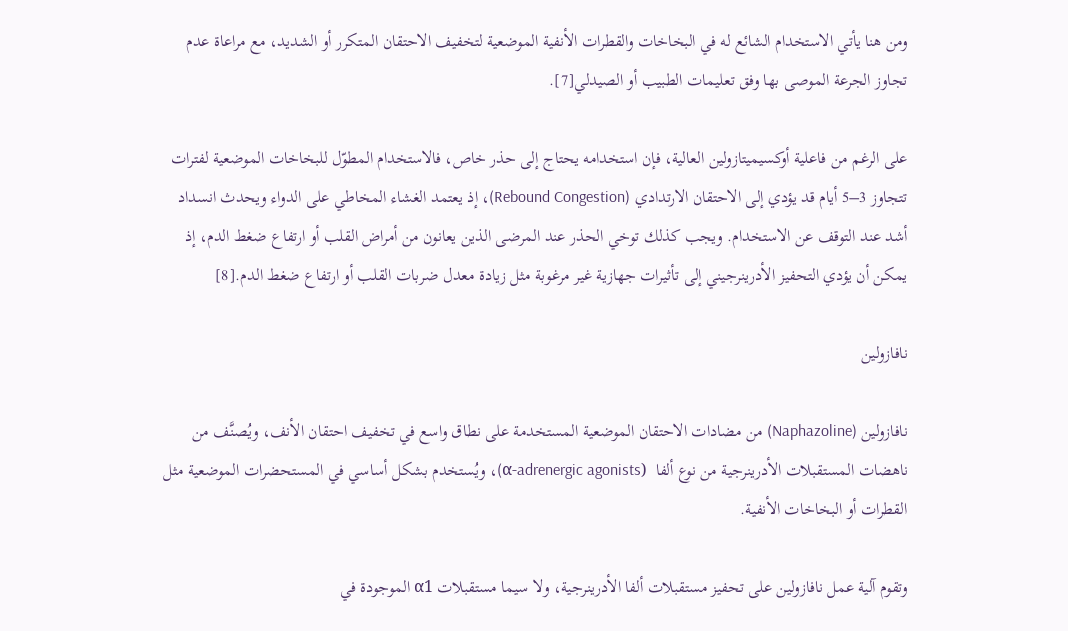ومن هنا يأتي الاستخدام الشائع له في البخاخات والقطرات الأنفية الموضعية لتخفيف الاحتقان المتكرر أو الشديد، مع مراعاة عدم تجاوز الجرعة الموصى بها وفق تعليمات الطبيب أو الصيدلي[7].

على الرغم من فاعلية أوكسيميتازولين العالية، فإن استخدامه يحتاج إلى حذر خاص، فالاستخدام المطوّل للبخاخات الموضعية لفترات تتجاوز 3–5 أيام قد يؤدي إلى الاحتقان الارتدادي (Rebound Congestion)، إذ يعتمد الغشاء المخاطي على الدواء ويحدث انسداد أشد عند التوقف عن الاستخدام. ويجب كذلك توخي الحذر عند المرضى الذين يعانون من أمراض القلب أو ارتفاع ضغط الدم، إذ يمكن أن يؤدي التحفيز الأدرينرجيني إلى تأثيرات جهازية غير مرغوبة مثل زيادة معدل ضربات القلب أو ارتفاع ضغط الدم.[8]

نافازولين

نافازولين (Naphazoline) من مضادات الاحتقان الموضعية المستخدمة على نطاق واسع في تخفيف احتقان الأنف، ويُصنَّف من ناهضات المستقبلات الأدرينرجية من نوع ألفا  (α-adrenergic agonists)، ويُستخدم بشكل أساسي في المستحضرات الموضعية مثل القطرات أو البخاخات الأنفية.

وتقوم آلية عمل نافازولين على تحفيز مستقبلات ألفا الأدرينرجية، ولا سيما مستقبلات α1 الموجودة في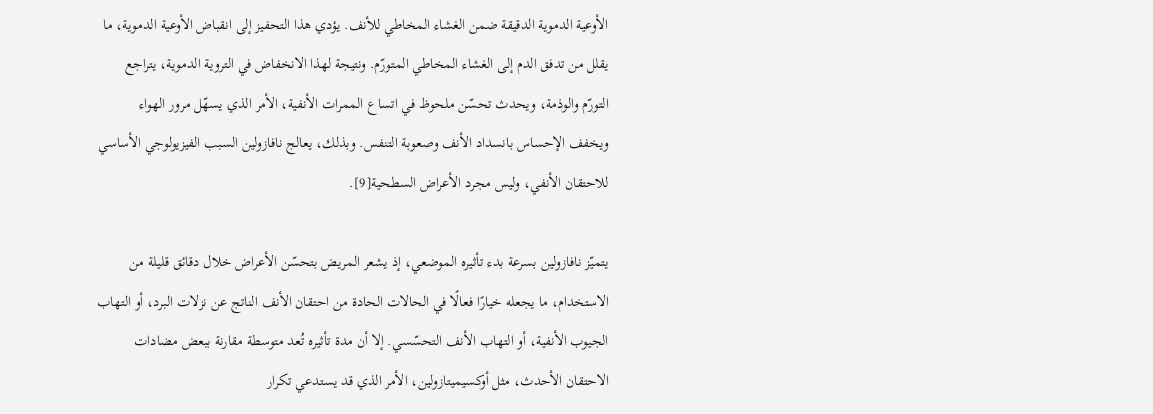الأوعية الدموية الدقيقة ضمن الغشاء المخاطي للأنف. يؤدي هذا التحفيز إلى انقباض الأوعية الدموية، ما يقلل من تدفق الدم إلى الغشاء المخاطي المتورّم. ونتيجة لهذا الانخفاض في التروية الدموية، يتراجع التورّم والوذمة، ويحدث تحسّن ملحوظ في اتساع الممرات الأنفية، الأمر الذي يسهّل مرور الهواء ويخفف الإحساس بانسداد الأنف وصعوبة التنفس. وبذلك، يعالج نافازولين السبب الفيزيولوجي الأساسي للاحتقان الأنفي، وليس مجرد الأعراض السطحية[9].

يتميّز نافازولين بسرعة بدء تأثيره الموضعي، إذ يشعر المريض بتحسّن الأعراض خلال دقائق قليلة من الاستخدام، ما يجعله خيارًا فعالًا في الحالات الحادة من احتقان الأنف الناتج عن نزلات البرد، أو التهاب الجيوب الأنفية، أو التهاب الأنف التحسّسي. إلا أن مدة تأثيره تُعد متوسطة مقارنة ببعض مضادات الاحتقان الأحدث، مثل أوكسيميتازولين، الأمر الذي قد يستدعي تكرار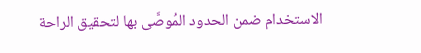الاستخدام ضمن الحدود المُوصَّى بها لتحقيق الراحة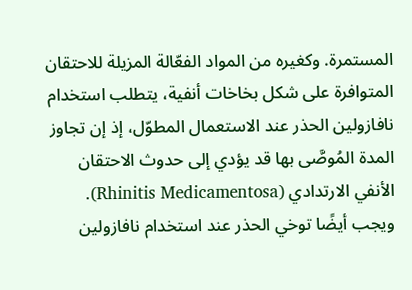المستمرة. وكغيره من المواد الفعّالة المزيلة للاحتقان المتوافرة على شكل بخاخات أنفية، يتطلب استخدام نافازولين الحذر عند الاستعمال المطوّل، إذ إن تجاوز المدة المُوصَّى بها قد يؤدي إلى حدوث الاحتقان الأنفي الارتدادي (Rhinitis Medicamentosa). ويجب أيضًا توخي الحذر عند استخدام نافازولين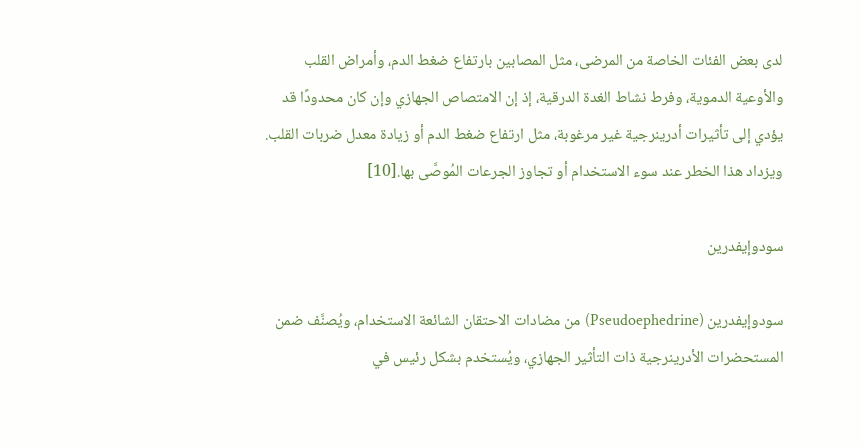لدى بعض الفئات الخاصة من المرضى، مثل المصابين بارتفاع ضغط الدم، وأمراض القلب والأوعية الدموية، وفرط نشاط الغدة الدرقية، إذ إن الامتصاص الجهازي وإن كان محدودًا قد يؤدي إلى تأثيرات أدرينرجية غير مرغوبة، مثل ارتفاع ضغط الدم أو زيادة معدل ضربات القلب. ويزداد هذا الخطر عند سوء الاستخدام أو تجاوز الجرعات المُوصَّى بها.[10]

سودوإيفدرين

سودوإيفدرين (Pseudoephedrine) من مضادات الاحتقان الشائعة الاستخدام، ويُصنَّف ضمن المستحضرات الأدرينرجية ذات التأثير الجهازي، ويُستخدم بشكل رئيس في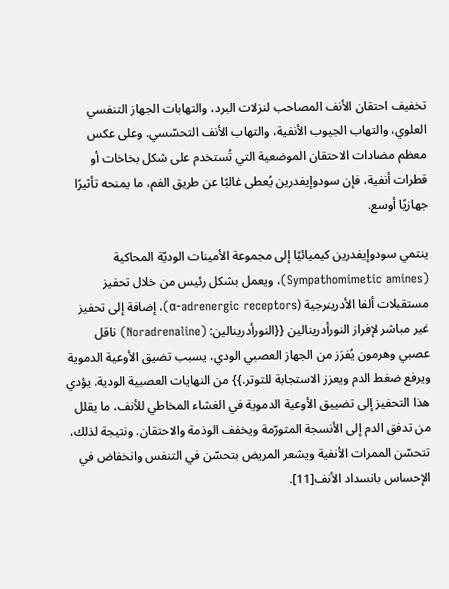تخفيف احتقان الأنف المصاحب لنزلات البرد، والتهابات الجهاز التنفسي العلوي، والتهاب الجيوب الأنفية، والتهاب الأنف التحسّسي. وعلى عكس معظم مضادات الاحتقان الموضعية التي تُستخدم على شكل بخاخات أو قطرات أنفية، فإن سودوإيفدرين يُعطى غالبًا عن طريق الفم، ما يمنحه تأثيرًا جهازيًا أوسع.

ينتمي سودوإيفدرين كيميائيًا إلى مجموعة الأمينات الوديّة المحاكية (Sympathomimetic amines)، ويعمل بشكل رئيس من خلال تحفيز مستقبلات ألفا الأدرينرجية (α-adrenergic receptors)، إضافة إلى تحفيز غير مباشر لإفراز النورأدرينالين {{النورأدرينالين: (Noradrenaline) ناقل عصبي وهرمون يُفرَز من الجهاز العصبي الودي، يسبب تضيق الأوعية الدموية ويرفع ضغط الدم ويعزز الاستجابة للتوتر.}} من النهايات العصبية الودية. يؤدي هذا التحفيز إلى تضييق الأوعية الدموية في الغشاء المخاطي للأنف، ما يقلل من تدفق الدم إلى الأنسجة المتورّمة ويخفف الوذمة والاحتقان. ونتيجة لذلك، تتحسّن الممرات الأنفية ويشعر المريض بتحسّن في التنفس وانخفاض في الإحساس بانسداد الأنف[11].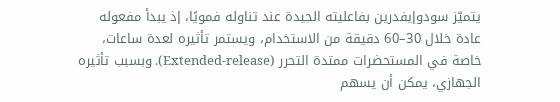يتميّز سودوإيفدرين بفاعليته الجيدة عند تناوله فمويًا، إذ يبدأ مفعوله عادة خلال 30–60 دقيقة من الاستخدام، ويستمر تأثيره لعدة ساعات، خاصة في المستحضرات ممتدة التحرر (Extended-release). وبسبب تأثيره الجهازي، يمكن أن يسهم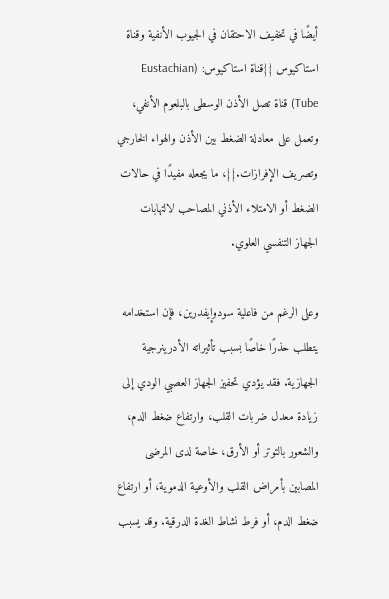أيضًا في تخفيف الاحتقان في الجيوب الأنفية وقناة استاكيوس {{قناة استاكيوس: (Eustachian Tube) قناة تصل الأذن الوسطى بالبلعوم الأنفي، وتعمل على معادلة الضغط بين الأذن والهواء الخارجي وتصريف الإفرازات.}}، ما يجعله مفيدًا في حالات الضغط أو الامتلاء الأذني المصاحب لالتهابات الجهاز التنفسي العلوي.

وعلى الرغم من فاعلية سودوإيفدرين، فإن استخدامه يتطلب حذرًا خاصًا بسبب تأثيراته الأدرينرجية الجهازية. فقد يؤدي تحفيز الجهاز العصبي الودي إلى زيادة معدل ضربات القلب، وارتفاع ضغط الدم، والشعور بالتوتر أو الأرق، خاصة لدى المرضى المصابين بأمراض القلب والأوعية الدموية، أو ارتفاع ضغط الدم، أو فرط نشاط الغدة الدرقية. وقد يسبب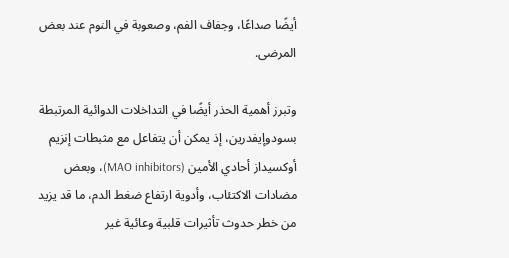أيضًا صداعًا، وجفاف الفم، وصعوبة في النوم عند بعض المرضى.

وتبرز أهمية الحذر أيضًا في التداخلات الدوائية المرتبطة بسودوإيفدرين، إذ يمكن أن يتفاعل مع مثبطات إنزيم أوكسيداز أحادي الأمين (MAO inhibitors)، وبعض مضادات الاكتئاب، وأدوية ارتفاع ضغط الدم، ما قد يزيد من خطر حدوث تأثيرات قلبية وعائية غير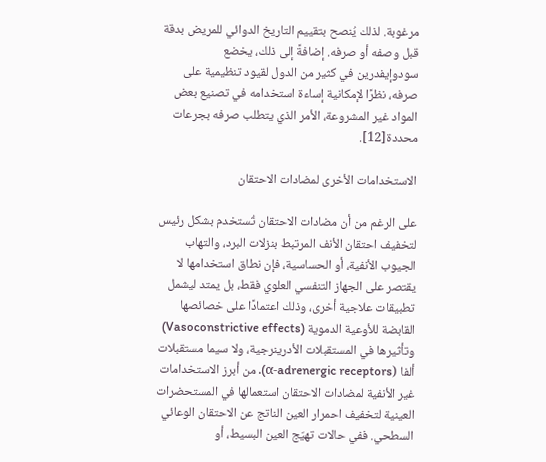مرغوبة. لذلك يُنصح بتقييم التاريخ الدوائي للمريض بدقة قبل وصفه أو صرفه. إضافةً إلى ذلك، يخضع سودوإيفدرين في كثير من الدول لقيود تنظيمية على صرفه، نظرًا لإمكانية إساءة استخدامه في تصنيع بعض المواد غير المشروعة، الأمر الذي يتطلب صرفه بجرعات محددة[12].

الاستخدامات الأخرى لمضادات الاحتقان

على الرغم من أن مضادات الاحتقان تُستخدم بشكل رئيس لتخفيف احتقان الأنف المرتبط بنزلات البرد، والتهاب الجيوب الأنفية، أو الحساسية، فإن نطاق استخدامها لا يقتصر على الجهاز التنفسي العلوي فقط، بل يمتد ليشمل تطبيقات علاجية أخرى، وذلك اعتمادًا على خصائصها القابضة للأوعية الدموية (Vasoconstrictive effects) وتأثيرها في المستقبلات الأدرينرجية، ولا سيما مستقبلات ألفا (α-adrenergic receptors). من أبرز الاستخدامات غير الأنفية لمضادات الاحتقان استعمالها في المستحضرات العينية لتخفيف احمرار العين الناتج عن الاحتقان الوعائي السطحي. ففي حالات تهيّج العين البسيط، أو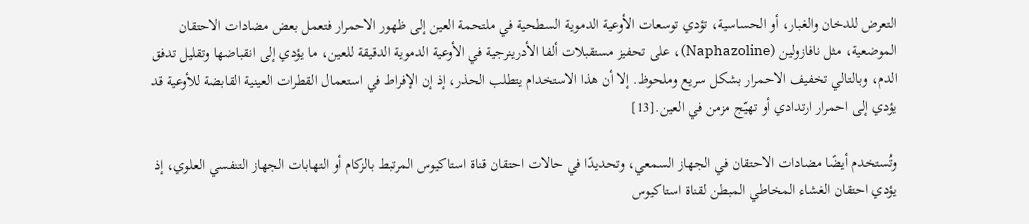التعرض للدخان والغبار، أو الحساسية، تؤدي توسعات الأوعية الدموية السطحية في ملتحمة العين إلى ظهور الاحمرار فتعمل بعض مضادات الاحتقان الموضعية، مثل نافازولين (Naphazoline)، على تحفيز مستقبلات ألفا الأدرينرجية في الأوعية الدموية الدقيقة للعين، ما يؤدي إلى انقباضها وتقليل تدفق الدم، وبالتالي تخفيف الاحمرار بشكل سريع وملحوظ. إلا أن هذا الاستخدام يتطلب الحذر، إذ إن الإفراط في استعمال القطرات العينية القابضة للأوعية قد يؤدي إلى احمرار ارتدادي أو تهيّج مزمن في العين.[13]

وتُستخدم أيضًا مضادات الاحتقان في الجهاز السمعي، وتحديدًا في حالات احتقان قناة استاكيوس المرتبط بالزكام أو التهابات الجهاز التنفسي العلوي، إذ يؤدي احتقان الغشاء المخاطي المبطن لقناة استاكيوس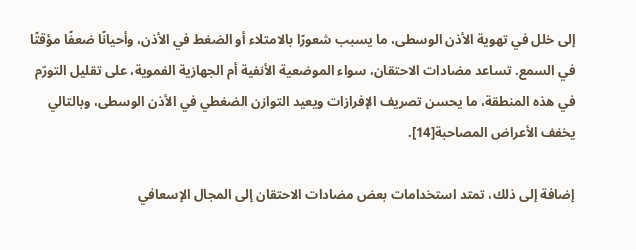إلى خلل في تهوية الأذن الوسطى، ما يسبب شعورًا بالامتلاء أو الضغط في الأذن، وأحيانًا ضعفًا مؤقتًا في السمع. تساعد مضادات الاحتقان، سواء الموضعية الأنفية أم الجهازية الفموية، على تقليل التورّم في هذه المنطقة، ما يحسن تصريف الإفرازات ويعيد التوازن الضغطي في الأذن الوسطى، وبالتالي يخفف الأعراض المصاحبة[14].

إضافة إلى ذلك، تمتد استخدامات بعض مضادات الاحتقان إلى المجال الإسعافي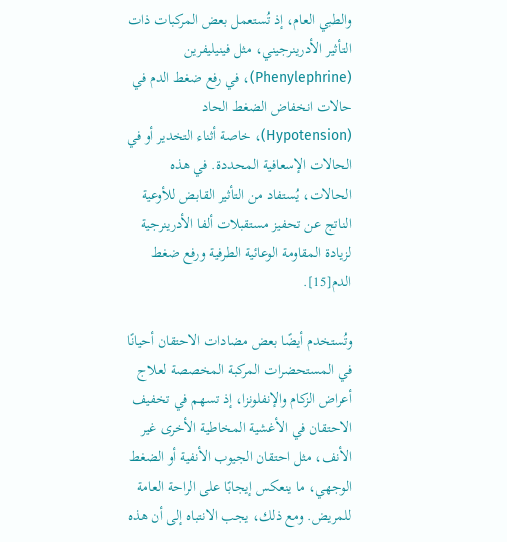والطبي العام، إذ تُستعمل بعض المركبات ذات التأثير الأدرينرجيني، مثل فينيليفرين (Phenylephrine)، في رفع ضغط الدم في حالات انخفاض الضغط الحاد (Hypotension)، خاصة أثناء التخدير أو في الحالات الإسعافية المحددة. في هذه الحالات، يُستفاد من التأثير القابض للأوعية الناتج عن تحفيز مستقبلات ألفا الأدرينرجية لزيادة المقاومة الوعائية الطرفية ورفع ضغط الدم[15].

وتُستخدم أيضًا بعض مضادات الاحتقان أحيانًا في المستحضرات المركبة المخصصة لعلاج أعراض الزكام والإنفلونزا، إذ تسهم في تخفيف الاحتقان في الأغشية المخاطية الأخرى غير الأنف، مثل احتقان الجيوب الأنفية أو الضغط الوجهي، ما ينعكس إيجابًا على الراحة العامة للمريض. ومع ذلك، يجب الانتباه إلى أن هذه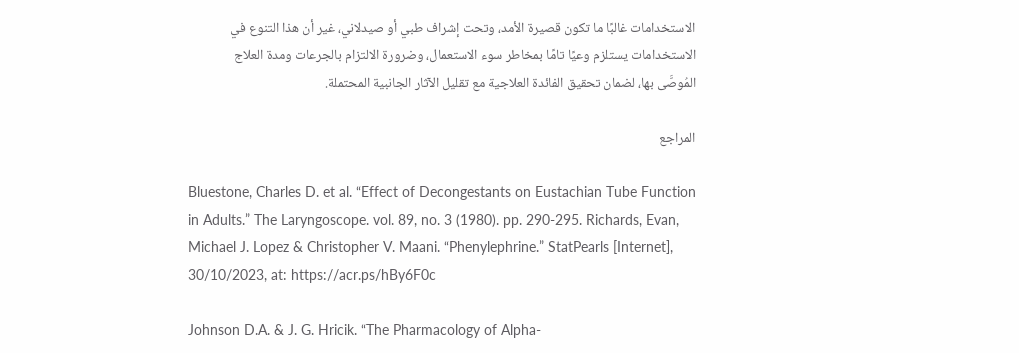الاستخدامات غالبًا ما تكون قصيرة الأمد، وتحت إشراف طبي أو صيدلاني، غير أن هذا التنوع في الاستخدامات يستلزم وعيًا تامًا بمخاطر سوء الاستعمال، وضرورة الالتزام بالجرعات ومدة العلاج المُوصَّى بها، لضمان تحقيق الفائدة العلاجية مع تقليل الآثار الجانبية المحتملة.

المراجع

Bluestone, Charles D. et al. “Effect of Decongestants on Eustachian Tube Function in Adults.” The Laryngoscope. vol. 89, no. 3 (1980). pp. 290-295. Richards, Evan, Michael J. Lopez & Christopher V. Maani. “Phenylephrine.” StatPearls [Internet], 30/10/2023, at: https://acr.ps/hBy6F0c

Johnson D.A. & J. G. Hricik. “The Pharmacology of Alpha-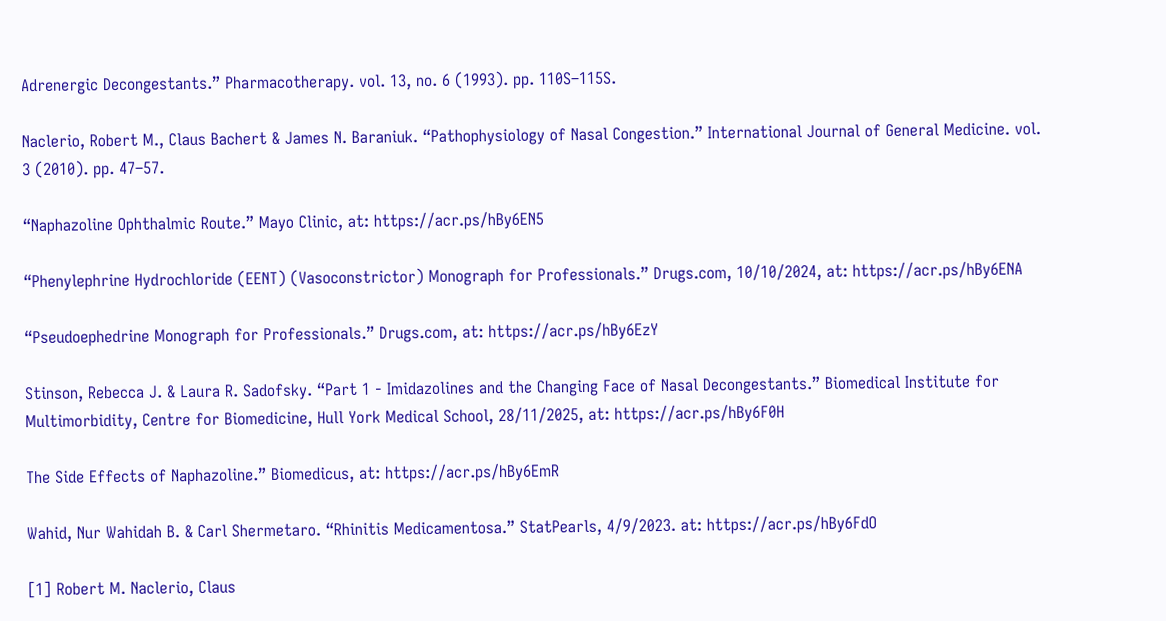Adrenergic Decongestants.” Pharmacotherapy. vol. 13, no. 6 (1993). pp. 110S–115S.

Naclerio, Robert M., Claus Bachert & James N. Baraniuk. “Pathophysiology of Nasal Congestion.” International Journal of General Medicine. vol. 3 (2010). pp. 47–57.

“Naphazoline Ophthalmic Route.” Mayo Clinic, at: https://acr.ps/hBy6EN5

“Phenylephrine Hydrochloride (EENT) (Vasoconstrictor) Monograph for Professionals.” Drugs.com, 10/10/2024, at: https://acr.ps/hBy6ENA

“Pseudoephedrine Monograph for Professionals.” Drugs.com, at: https://acr.ps/hBy6EzY

Stinson, Rebecca J. & Laura R. Sadofsky. “Part 1 - Imidazolines and the Changing Face of Nasal Decongestants.” Biomedical Institute for Multimorbidity, Centre for Biomedicine, Hull York Medical School, 28/11/2025, at: https://acr.ps/hBy6F0H

The Side Effects of Naphazoline.” Biomedicus, at: https://acr.ps/hBy6EmR

Wahid, Nur Wahidah B. & Carl Shermetaro. “Rhinitis Medicamentosa.” StatPearls, 4/9/2023. at: https://acr.ps/hBy6FdO

[1] Robert M. Naclerio, Claus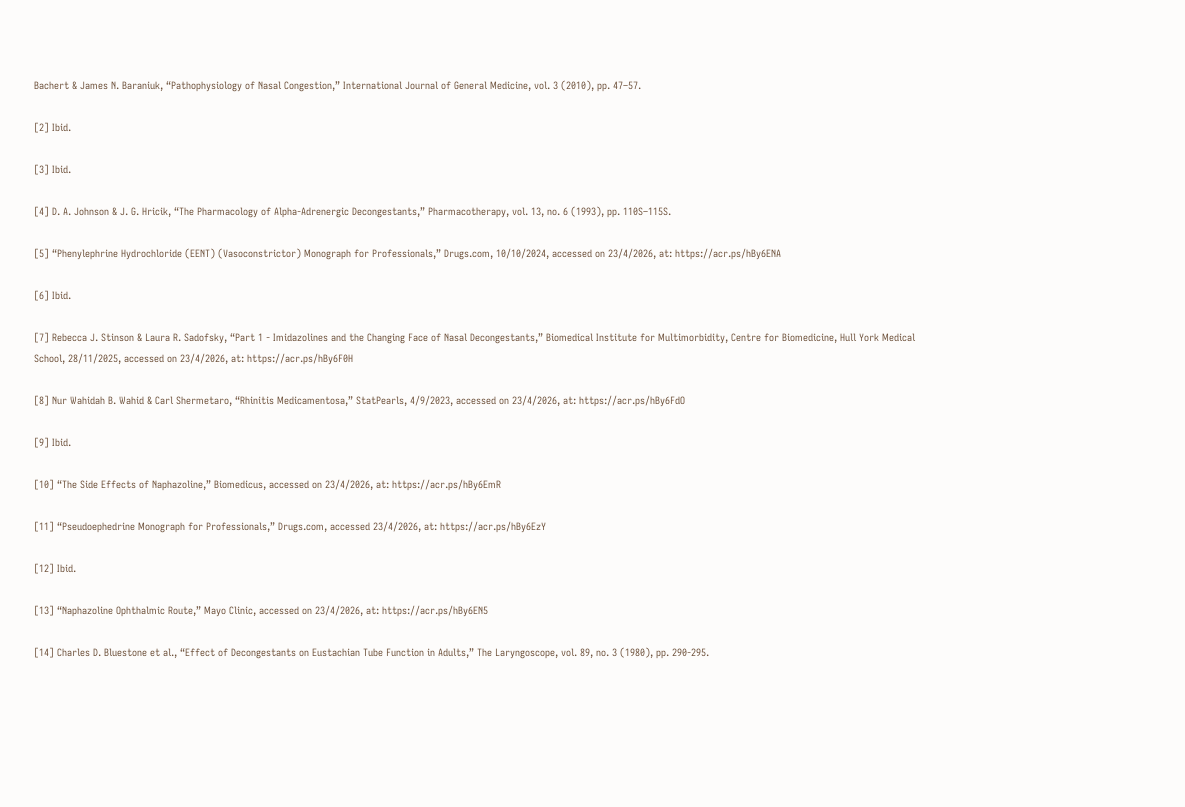Bachert & James N. Baraniuk, “Pathophysiology of Nasal Congestion,” International Journal of General Medicine, vol. 3 (2010), pp. 47–57.

[2] Ibid.

[3] Ibid.

[4] D. A. Johnson & J. G. Hricik, “The Pharmacology of Alpha-Adrenergic Decongestants,” Pharmacotherapy, vol. 13, no. 6 (1993), pp. 110S–115S.

[5] “Phenylephrine Hydrochloride (EENT) (Vasoconstrictor) Monograph for Professionals,” Drugs.com, 10/10/2024, accessed on 23/4/2026, at: https://acr.ps/hBy6ENA

[6] Ibid.

[7] Rebecca J. Stinson & Laura R. Sadofsky, “Part 1 - Imidazolines and the Changing Face of Nasal Decongestants,” Biomedical Institute for Multimorbidity, Centre for Biomedicine, Hull York Medical School, 28/11/2025, accessed on 23/4/2026, at: https://acr.ps/hBy6F0H

[8] Nur Wahidah B. Wahid & Carl Shermetaro, “Rhinitis Medicamentosa,” StatPearls, 4/9/2023, accessed on 23/4/2026, at: https://acr.ps/hBy6FdO

[9] Ibid.

[10] “The Side Effects of Naphazoline,” Biomedicus, accessed on 23/4/2026, at: https://acr.ps/hBy6EmR

[11] “Pseudoephedrine Monograph for Professionals,” Drugs.com, accessed 23/4/2026, at: https://acr.ps/hBy6EzY

[12] Ibid.

[13] “Naphazoline Ophthalmic Route,” Mayo Clinic, accessed on 23/4/2026, at: https://acr.ps/hBy6EN5

[14] Charles D. Bluestone et al., “Effect of Decongestants on Eustachian Tube Function in Adults,” The Laryngoscope, vol. 89, no. 3 (1980), pp. 290-295.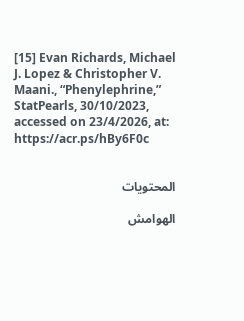[15] Evan Richards, Michael J. Lopez & Christopher V. Maani., “Phenylephrine,” StatPearls, 30/10/2023, accessed on 23/4/2026, at: https://acr.ps/hBy6F0c


المحتويات

الهوامش